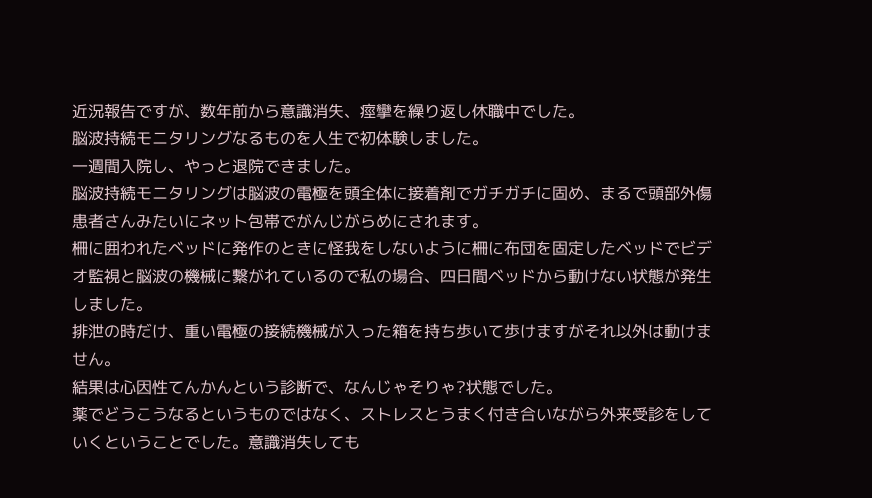近況報告ですが、数年前から意識消失、痙攣を繰り返し休職中でした。
脳波持続モニタリングなるものを人生で初体験しました。
一週間入院し、やっと退院できました。
脳波持続モニタリングは脳波の電極を頭全体に接着剤でガチガチに固め、まるで頭部外傷患者さんみたいにネット包帯でがんじがらめにされます。
柵に囲われたベッドに発作のときに怪我をしないように柵に布団を固定したベッドでビデオ監視と脳波の機械に繋がれているので私の場合、四日間ベッドから動けない状態が発生しました。
排泄の時だけ、重い電極の接続機械が入った箱を持ち歩いて歩けますがそれ以外は動けません。
結果は心因性てんかんという診断で、なんじゃそりゃ?状態でした。
薬でどうこうなるというものではなく、ストレスとうまく付き合いながら外来受診をしていくということでした。意識消失しても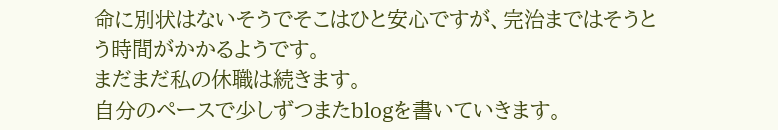命に別状はないそうでそこはひと安心ですが、完治まではそうとう時間がかかるようです。
まだまだ私の休職は続きます。
自分のペースで少しずつまたblogを書いていきます。